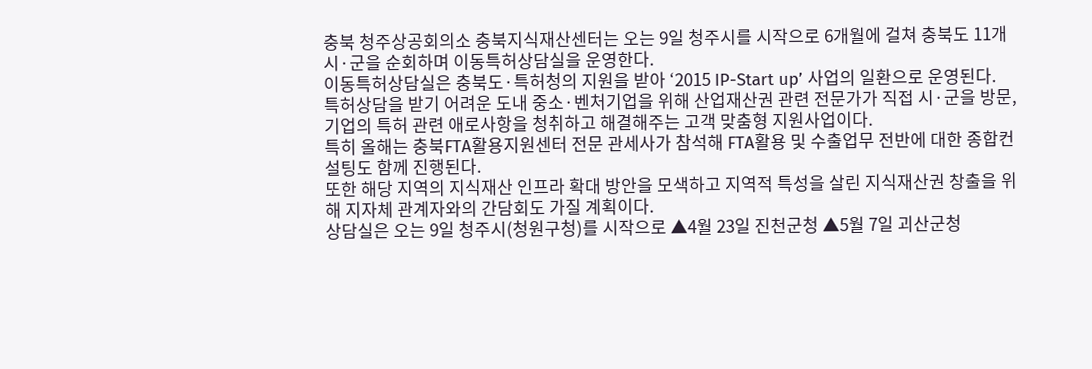충북 청주상공회의소 충북지식재산센터는 오는 9일 청주시를 시작으로 6개월에 걸쳐 충북도 11개 시·군을 순회하며 이동특허상담실을 운영한다.
이동특허상담실은 충북도·특허청의 지원을 받아 ‘2015 IP-Start up’ 사업의 일환으로 운영된다.
특허상담을 받기 어려운 도내 중소·벤처기업을 위해 산업재산권 관련 전문가가 직접 시·군을 방문, 기업의 특허 관련 애로사항을 청취하고 해결해주는 고객 맞춤형 지원사업이다.
특히 올해는 충북FTA활용지원센터 전문 관세사가 참석해 FTA활용 및 수출업무 전반에 대한 종합컨설팅도 함께 진행된다.
또한 해당 지역의 지식재산 인프라 확대 방안을 모색하고 지역적 특성을 살린 지식재산권 창출을 위해 지자체 관계자와의 간담회도 가질 계획이다.
상담실은 오는 9일 청주시(청원구청)를 시작으로 ▲4월 23일 진천군청 ▲5월 7일 괴산군청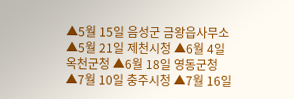▲5월 15일 음성군 금왕읍사무소 ▲5월 21일 제천시청 ▲6월 4일 옥천군청 ▲6월 18일 영동군청 ▲7월 10일 충주시청 ▲7월 16일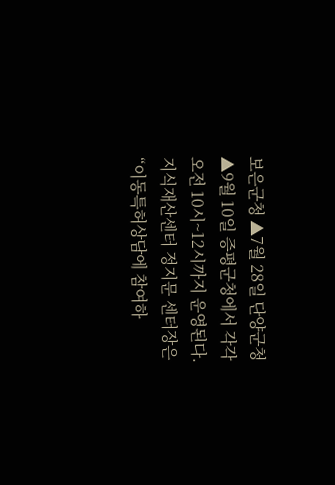보은군청 ▲7월 28일 단양군청 ▲9월 10일 증평군청에서 각각 오전 10시~12시까지 운영된다.
지식재산센터 정지문 센터장은 “이동특허상담에 참여하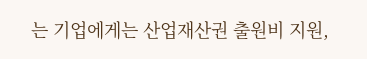는 기업에게는 산업재산권 출원비 지원,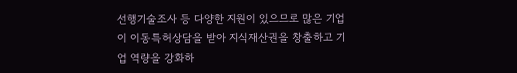선행기술조사 등 다양한 지원이 있으므로 많은 기업이 이동특허상담을 받아 지식재산권을 창출하고 기업 역량을 강화하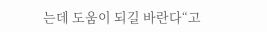는데 도움이 되길 바란다“고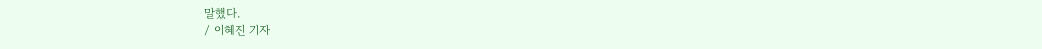말했다.
/ 이혜진 기자